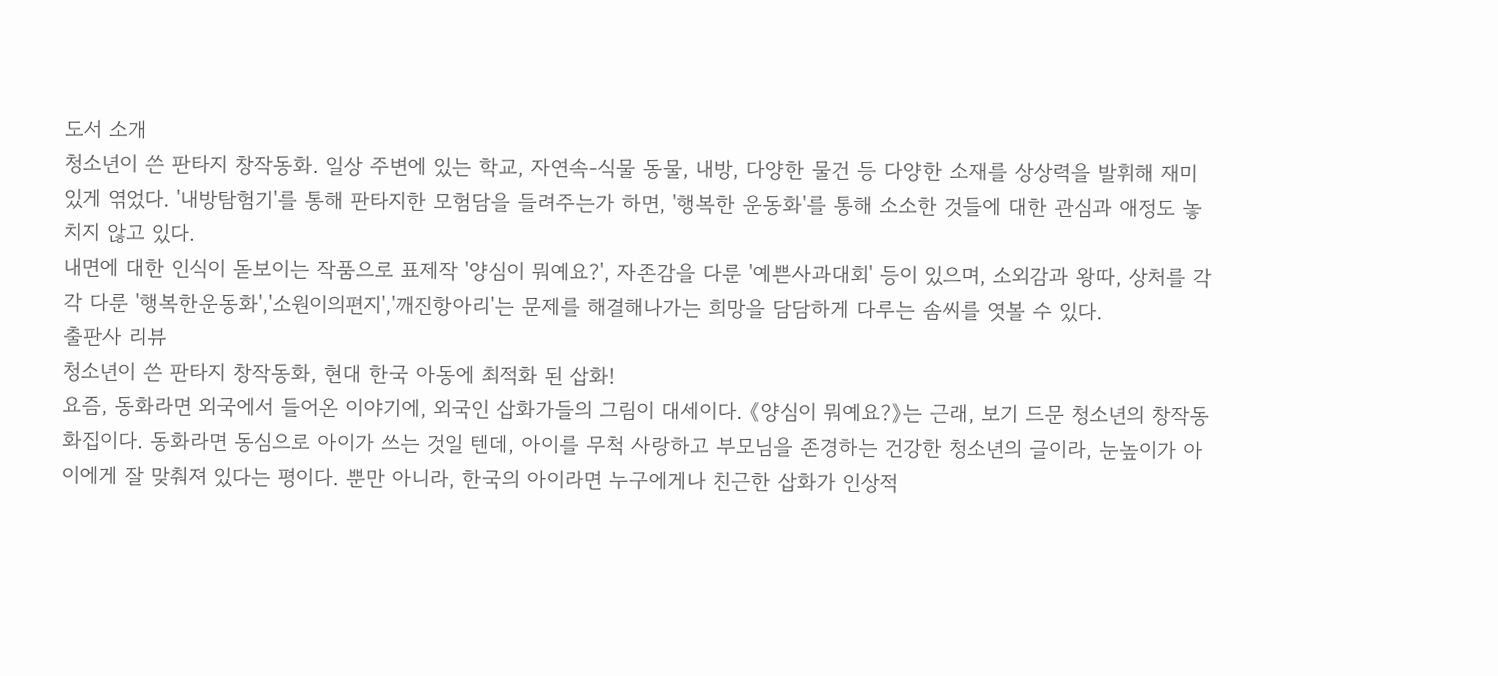도서 소개
청소년이 쓴 판타지 창작동화. 일상 주변에 있는 학교, 자연속-식물 동물, 내방, 다양한 물건 등 다양한 소재를 상상력을 발휘해 재미있게 엮었다. '내방탐험기'를 통해 판타지한 모험담을 들려주는가 하면, '행복한 운동화'를 통해 소소한 것들에 대한 관심과 애정도 놓치지 않고 있다.
내면에 대한 인식이 돋보이는 작품으로 표제작 '양심이 뭐예요?', 자존감을 다룬 '예쁜사과대회' 등이 있으며, 소외감과 왕따, 상처를 각각 다룬 '행복한운동화','소원이의편지','깨진항아리'는 문제를 해결해나가는 희망을 담담하게 다루는 솜씨를 엿볼 수 있다.
출판사 리뷰
청소년이 쓴 판타지 창작동화, 현대 한국 아동에 최적화 된 삽화!
요즘, 동화라면 외국에서 들어온 이야기에, 외국인 삽화가들의 그림이 대세이다. 《양심이 뭐예요?》는 근래, 보기 드문 청소년의 창작동화집이다. 동화라면 동심으로 아이가 쓰는 것일 텐데, 아이를 무척 사랑하고 부모님을 존경하는 건강한 청소년의 글이라, 눈높이가 아이에게 잘 맞춰져 있다는 평이다. 뿐만 아니라, 한국의 아이라면 누구에게나 친근한 삽화가 인상적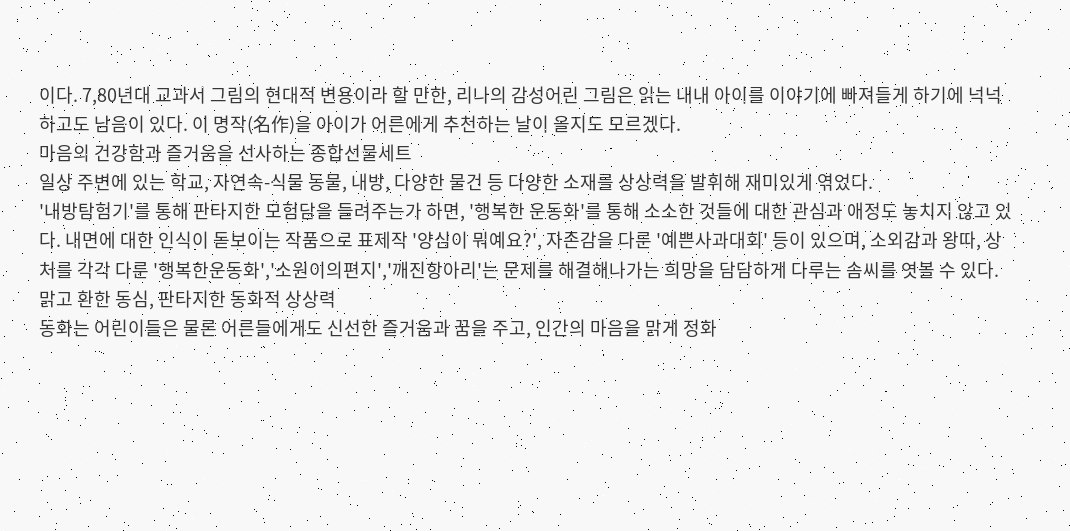이다. 7,80년대 교과서 그림의 현대적 변용이라 할 만한, 리나의 감성어린 그림은 읽는 내내 아이를 이야기에 빠져들게 하기에 넉넉하고도 남음이 있다. 이 명작(名作)을 아이가 어른에게 추천하는 날이 올지도 모르겠다.
마음의 건강함과 즐거움을 선사하는 종합선물세트
일상 주변에 있는 학교, 자연속-식물 동물, 내방, 다양한 물건 등 다양한 소재를 상상력을 발휘해 재미있게 엮었다.
'내방탐험기'를 통해 판타지한 모험담을 들려주는가 하면, '행복한 운동화'를 통해 소소한 것들에 대한 관심과 애정도 놓치지 않고 있다. 내면에 대한 인식이 돋보이는 작품으로 표제작 '양심이 뭐예요?', 자존감을 다룬 '예쁜사과대회' 등이 있으며, 소외감과 왕따, 상처를 각각 다룬 '행복한운동화','소원이의편지','깨진항아리'는 문제를 해결해나가는 희망을 담담하게 다루는 솜씨를 엿볼 수 있다.
맑고 환한 동심, 판타지한 동화적 상상력
동화는 어린이들은 물론 어른들에게도 신선한 즐거움과 꿈을 주고, 인간의 마음을 맑게 정화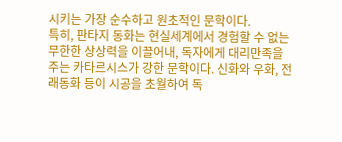시키는 가장 순수하고 원초적인 문학이다.
특히, 판타지 동화는 현실세계에서 경험할 수 없는 무한한 상상력을 이끌어내, 독자에게 대리만족을 주는 카타르시스가 강한 문학이다. 신화와 우화, 전래동화 등이 시공을 초월하여 독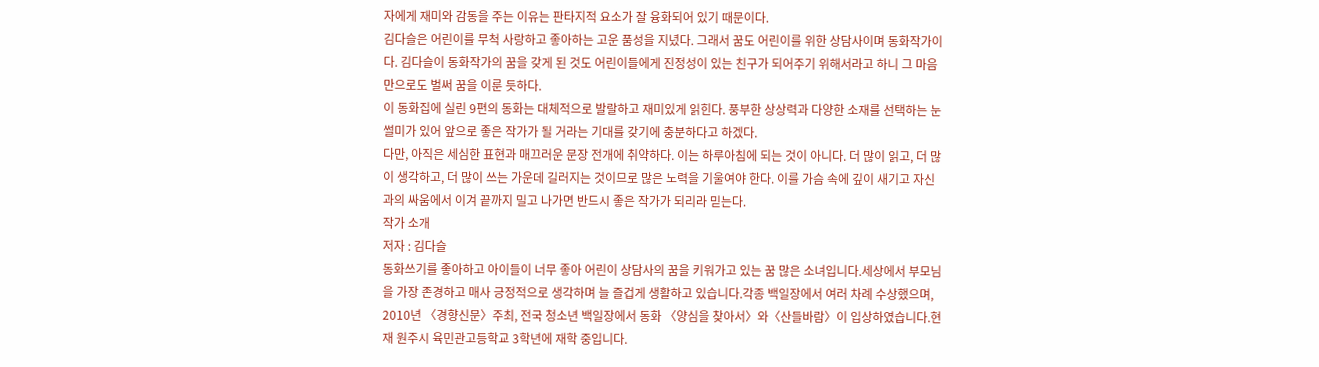자에게 재미와 감동을 주는 이유는 판타지적 요소가 잘 융화되어 있기 때문이다.
김다슬은 어린이를 무척 사랑하고 좋아하는 고운 품성을 지녔다. 그래서 꿈도 어린이를 위한 상담사이며 동화작가이다. 김다슬이 동화작가의 꿈을 갖게 된 것도 어린이들에게 진정성이 있는 친구가 되어주기 위해서라고 하니 그 마음만으로도 벌써 꿈을 이룬 듯하다.
이 동화집에 실린 9편의 동화는 대체적으로 발랄하고 재미있게 읽힌다. 풍부한 상상력과 다양한 소재를 선택하는 눈썰미가 있어 앞으로 좋은 작가가 될 거라는 기대를 갖기에 충분하다고 하겠다.
다만, 아직은 세심한 표현과 매끄러운 문장 전개에 취약하다. 이는 하루아침에 되는 것이 아니다. 더 많이 읽고, 더 많이 생각하고, 더 많이 쓰는 가운데 길러지는 것이므로 많은 노력을 기울여야 한다. 이를 가슴 속에 깊이 새기고 자신과의 싸움에서 이겨 끝까지 밀고 나가면 반드시 좋은 작가가 되리라 믿는다.
작가 소개
저자 : 김다슬
동화쓰기를 좋아하고 아이들이 너무 좋아 어린이 상담사의 꿈을 키워가고 있는 꿈 많은 소녀입니다.세상에서 부모님을 가장 존경하고 매사 긍정적으로 생각하며 늘 즐겁게 생활하고 있습니다.각종 백일장에서 여러 차례 수상했으며, 2010년 〈경향신문〉주최, 전국 청소년 백일장에서 동화 〈양심을 찾아서〉와〈산들바람〉이 입상하였습니다.현재 원주시 육민관고등학교 3학년에 재학 중입니다.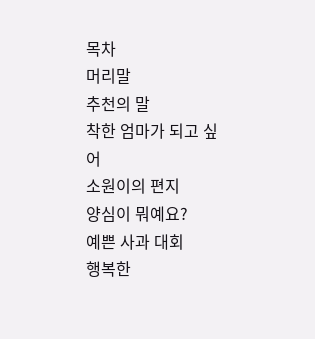목차
머리말
추천의 말
착한 엄마가 되고 싶어
소원이의 편지
양심이 뭐예요?
예쁜 사과 대회
행복한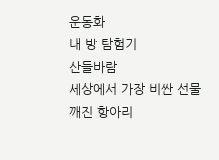운동화
내 방 탐험기
산들바람
세상에서 가장 비싼 선물
깨진 항아리